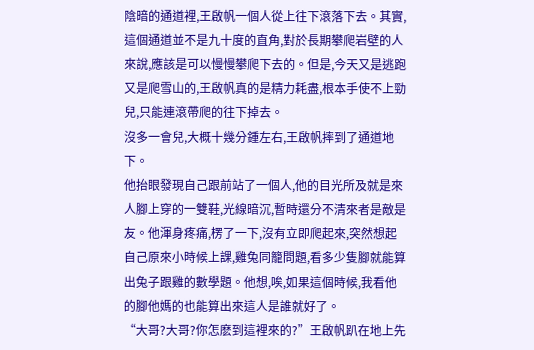陰暗的通道裡,王啟帆一個人從上往下滾落下去。其實,這個通道並不是九十度的直角,對於長期攀爬岩壁的人來說,應該是可以慢慢攀爬下去的。但是,今天又是逃跑又是爬雪山的,王啟帆真的是精力耗盡,根本手使不上勁兒,只能連滾帶爬的往下掉去。
沒多一會兒,大概十幾分鍾左右,王啟帆摔到了通道地下。
他抬眼發現自己跟前站了一個人,他的目光所及就是來人腳上穿的一雙鞋,光線暗沉,暫時還分不清來者是敵是友。他渾身疼痛,楞了一下,沒有立即爬起來,突然想起自己原來小時候上課,雞兔同籠問題,看多少隻腳就能算出兔子跟雞的數學題。他想,唉,如果這個時候,我看他的腳他媽的也能算出來這人是誰就好了。
“大哥?大哥?你怎麽到這裡來的?”王啟帆趴在地上先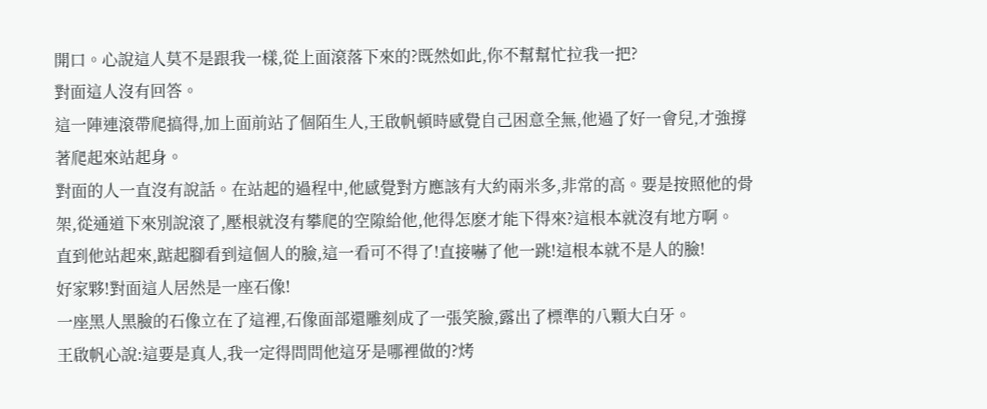開口。心說這人莫不是跟我一樣,從上面滾落下來的?既然如此,你不幫幫忙拉我一把?
對面這人沒有回答。
這一陣連滾帶爬搞得,加上面前站了個陌生人,王啟帆頓時感覺自己困意全無,他過了好一會兒,才強撐著爬起來站起身。
對面的人一直沒有說話。在站起的過程中,他感覺對方應該有大約兩米多,非常的高。要是按照他的骨架,從通道下來別說滾了,壓根就沒有攀爬的空隙給他,他得怎麽才能下得來?這根本就沒有地方啊。
直到他站起來,踮起腳看到這個人的臉,這一看可不得了!直接嚇了他一跳!這根本就不是人的臉!
好家夥!對面這人居然是一座石像!
一座黑人黑臉的石像立在了這裡,石像面部還雕刻成了一張笑臉,露出了標準的八顆大白牙。
王啟帆心說:這要是真人,我一定得問問他這牙是哪裡做的?烤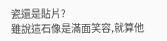瓷還是貼片?
雖說這石像是滿面笑容,就算他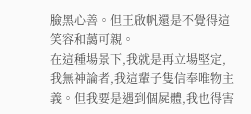臉黑心善。但王啟帆還是不覺得這笑容和藹可親。
在這種場景下,我就是再立場堅定,我無神論者,我這輩子隻信奉唯物主義。但我要是遇到個屍體,我也得害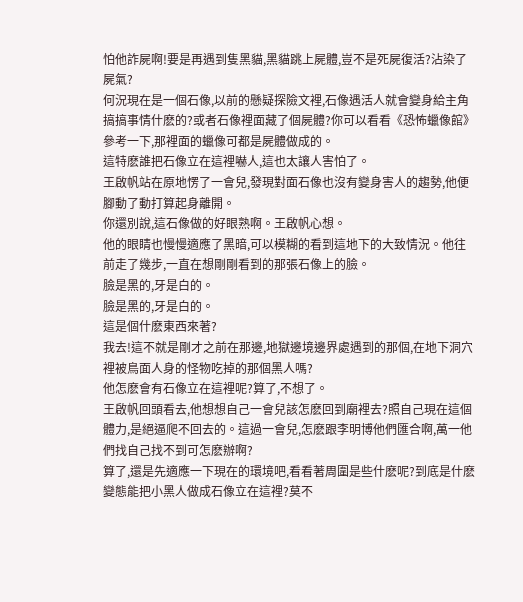怕他詐屍啊!要是再遇到隻黑貓,黑貓跳上屍體,豈不是死屍復活?沾染了屍氣?
何況現在是一個石像,以前的懸疑探險文裡,石像遇活人就會變身給主角搞搞事情什麽的?或者石像裡面藏了個屍體?你可以看看《恐怖蠟像館》參考一下,那裡面的蠟像可都是屍體做成的。
這特麽誰把石像立在這裡嚇人,這也太讓人害怕了。
王啟帆站在原地愣了一會兒,發現對面石像也沒有變身害人的趨勢,他便腳動了動打算起身離開。
你還別說,這石像做的好眼熟啊。王啟帆心想。
他的眼睛也慢慢適應了黑暗,可以模糊的看到這地下的大致情況。他往前走了幾步,一直在想剛剛看到的那張石像上的臉。
臉是黑的,牙是白的。
臉是黑的,牙是白的。
這是個什麽東西來著?
我去!這不就是剛才之前在那邊,地獄邊境邊界處遇到的那個,在地下洞穴裡被鳥面人身的怪物吃掉的那個黑人嗎?
他怎麽會有石像立在這裡呢?算了,不想了。
王啟帆回頭看去,他想想自己一會兒該怎麽回到廟裡去?照自己現在這個體力,是絕逼爬不回去的。這過一會兒,怎麽跟李明博他們匯合啊,萬一他們找自己找不到可怎麽辦啊?
算了,還是先適應一下現在的環境吧,看看著周圍是些什麽呢?到底是什麽變態能把小黑人做成石像立在這裡?莫不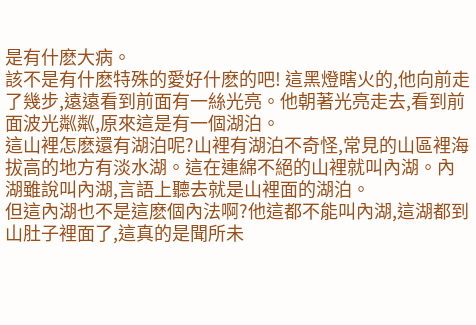是有什麽大病。
該不是有什麽特殊的愛好什麽的吧! 這黑燈瞎火的,他向前走了幾步,遠遠看到前面有一絲光亮。他朝著光亮走去,看到前面波光粼粼,原來這是有一個湖泊。
這山裡怎麽還有湖泊呢?山裡有湖泊不奇怪,常見的山區裡海拔高的地方有淡水湖。這在連綿不絕的山裡就叫內湖。內湖雖說叫內湖,言語上聽去就是山裡面的湖泊。
但這內湖也不是這麽個內法啊?他這都不能叫內湖,這湖都到山肚子裡面了,這真的是聞所未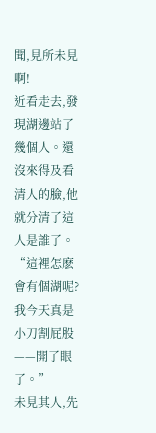聞,見所未見啊!
近看走去,發現湖邊站了幾個人。還沒來得及看清人的臉,他就分清了這人是誰了。
“這裡怎麽會有個湖呢?我今天真是小刀割屁股——開了眼了。”
未見其人,先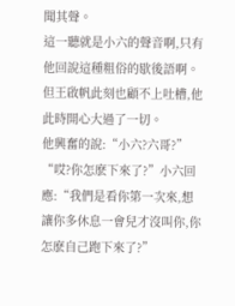聞其聲。
這一聽就是小六的聲音啊,只有他回說這種粗俗的歇後語啊。但王啟帆此刻也顧不上吐槽,他此時開心大過了一切。
他興奮的說:“小六?六哥?”
“哎?你怎麽下來了?”小六回應:“我們是看你第一次來,想讓你多休息一會兒才沒叫你,你怎麽自己跑下來了?”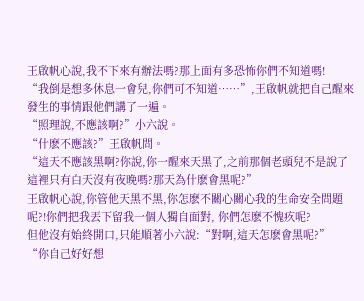王啟帆心說,我不下來有辦法嗎?那上面有多恐怖你們不知道嗎!
“我倒是想多休息一會兒,你們可不知道……”,王啟帆就把自己醒來發生的事情跟他們講了一遍。
“照理說,不應該啊?”小六說。
“什麽不應該?”王啟帆問。
“這天不應該黑啊?你說,你一醒來天黑了,之前那個老頭兒不是說了這裡只有白天沒有夜晚嗎?那天為什麽會黑呢?”
王啟帆心說,你管他天黑不黑,你怎麽不關心關心我的生命安全問題呢?!你們把我丟下留我一個人獨自面對, 你們怎麽不愧疚呢?
但他沒有始終開口,只能順著小六說:“對啊,這天怎麽會黑呢?”
“你自己好好想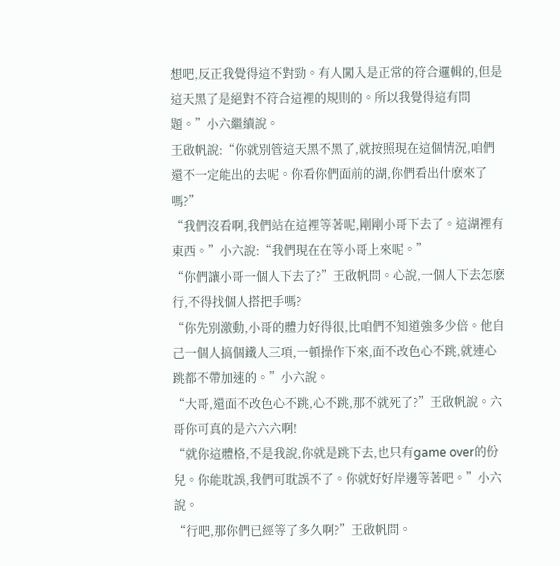想吧,反正我覺得這不對勁。有人闖入是正常的符合邏輯的,但是這天黑了是絕對不符合這裡的規則的。所以我覺得這有問題。”小六繼續說。
王啟帆說:“你就別管這天黑不黑了,就按照現在這個情況,咱們還不一定能出的去呢。你看你們面前的湖,你們看出什麽來了嗎?”
“我們沒看啊,我們站在這裡等著呢,剛剛小哥下去了。這湖裡有東西。”小六說:“我們現在在等小哥上來呢。”
“你們讓小哥一個人下去了?”王啟帆問。心說,一個人下去怎麽行,不得找個人搭把手嗎?
“你先別激動,小哥的體力好得很,比咱們不知道強多少倍。他自己一個人搞個鐵人三項,一頓操作下來,面不改色心不跳,就連心跳都不帶加速的。”小六說。
“大哥,還面不改色心不跳,心不跳,那不就死了?”王啟帆說。六哥你可真的是六六六啊!
“就你這體格,不是我說,你就是跳下去,也只有game over的份兒。你能耽誤,我們可耽誤不了。你就好好岸邊等著吧。”小六說。
“行吧,那你們已經等了多久啊?”王啟帆問。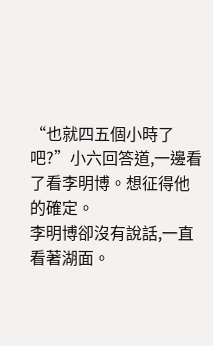“也就四五個小時了吧?”小六回答道,一邊看了看李明博。想征得他的確定。
李明博卻沒有說話,一直看著湖面。